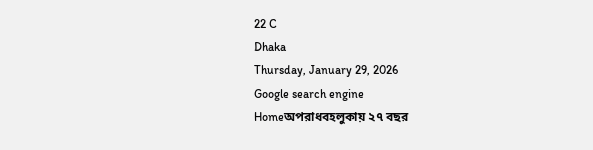22 C
Dhaka
Thursday, January 29, 2026
Google search engine
Homeঅপরাধবহলুকায় ২৭ বছর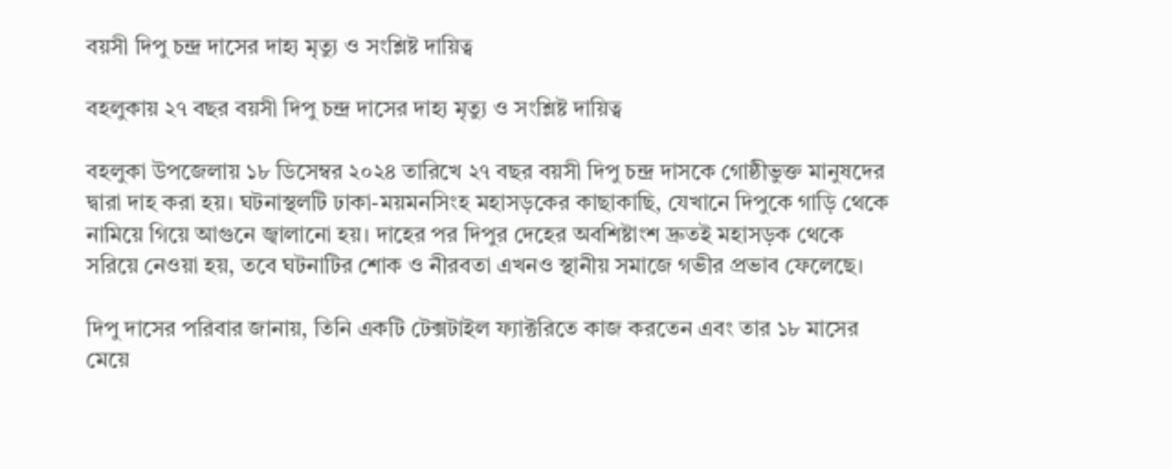বয়সী দিপু চন্দ্র দাসের দাহ্য মৃত্যু ও সংশ্লিষ্ট দায়িত্ব

বহলুকায় ২৭ বছর বয়সী দিপু চন্দ্র দাসের দাহ্য মৃত্যু ও সংশ্লিষ্ট দায়িত্ব

বহলুকা উপজেলায় ১৮ ডিসেম্বর ২০২৪ তারিখে ২৭ বছর বয়সী দিপু চন্দ্র দাসকে গোষ্ঠীভুক্ত মানুষদের দ্বারা দাহ করা হয়। ঘটনাস্থলটি ঢাকা-ময়মনসিংহ মহাসড়কের কাছাকাছি, যেখানে দিপুকে গাড়ি থেকে নামিয়ে গিয়ে আগুনে জ্বালানো হয়। দাহের পর দিপুর দেহের অবশিষ্টাংশ দ্রুতই মহাসড়ক থেকে সরিয়ে নেওয়া হয়, তবে ঘটনাটির শোক ও নীরবতা এখনও স্থানীয় সমাজে গভীর প্রভাব ফেলেছে।

দিপু দাসের পরিবার জানায়, তিনি একটি টেক্সটাইল ফ্যাক্টরিতে কাজ করতেন এবং তার ১৮ মাসের মেয়ে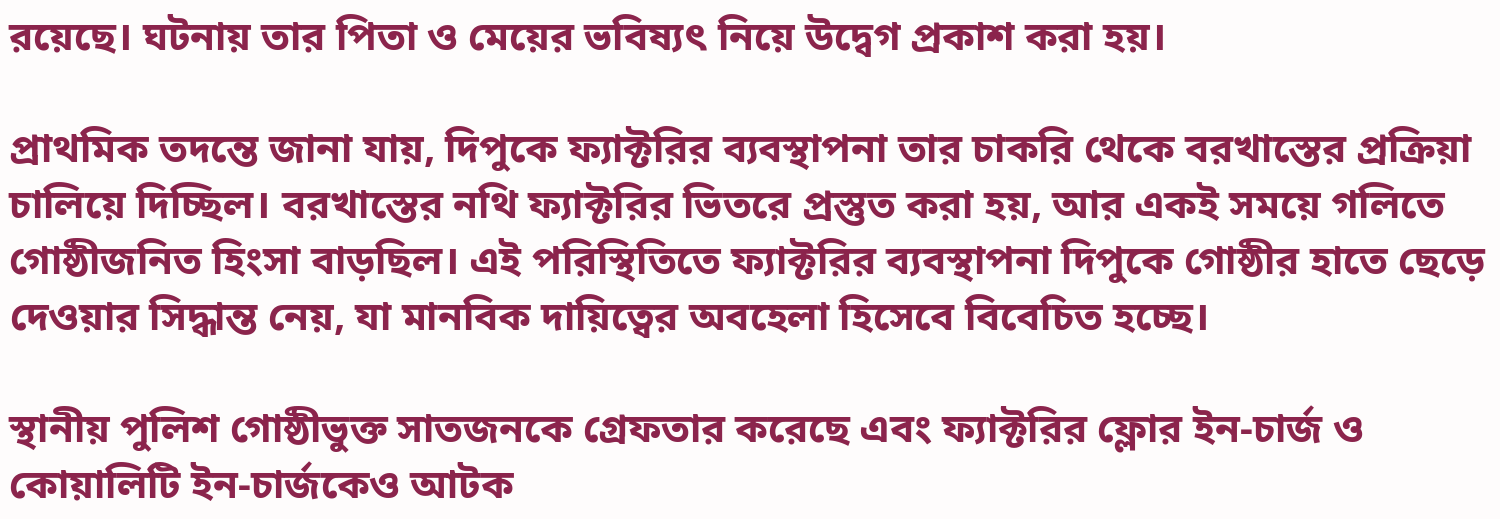রয়েছে। ঘটনায় তার পিতা ও মেয়ের ভবিষ্যৎ নিয়ে উদ্বেগ প্রকাশ করা হয়।

প্রাথমিক তদন্তে জানা যায়, দিপুকে ফ্যাক্টরির ব্যবস্থাপনা তার চাকরি থেকে বরখাস্তের প্রক্রিয়া চালিয়ে দিচ্ছিল। বরখাস্তের নথি ফ্যাক্টরির ভিতরে প্রস্তুত করা হয়, আর একই সময়ে গলিতে গোষ্ঠীজনিত হিংসা বাড়ছিল। এই পরিস্থিতিতে ফ্যাক্টরির ব্যবস্থাপনা দিপুকে গোষ্ঠীর হাতে ছেড়ে দেওয়ার সিদ্ধান্ত নেয়, যা মানবিক দায়িত্বের অবহেলা হিসেবে বিবেচিত হচ্ছে।

স্থানীয় পুলিশ গোষ্ঠীভুক্ত সাতজনকে গ্রেফতার করেছে এবং ফ্যাক্টরির ফ্লোর ইন-চার্জ ও কোয়ালিটি ইন-চার্জকেও আটক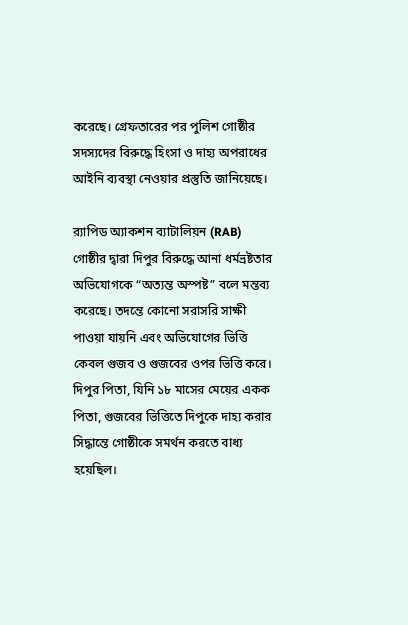করেছে। গ্রেফতারের পর পুলিশ গোষ্ঠীর সদস্যদের বিরুদ্ধে হিংসা ও দাহ্য অপরাধের আইনি ব্যবস্থা নেওয়ার প্রস্তুতি জানিয়েছে।

র‍্যাপিড অ্যাকশন ব্যাটালিয়ন (RAB) গোষ্ঠীর দ্বারা দিপুর বিরুদ্ধে আনা ধর্মভ্রষ্টতার অভিযোগকে “অত্যন্ত অস্পষ্ট” বলে মন্তব্য করেছে। তদন্তে কোনো সরাসরি সাক্ষী পাওয়া যায়নি এবং অভিযোগের ভিত্তি কেবল গুজব ও গুজবের ওপর ভিত্তি করে। দিপুর পিতা, যিনি ১৮ মাসের মেয়ের একক পিতা, গুজবের ভিত্তিতে দিপুকে দাহ্য করার সিদ্ধান্তে গোষ্ঠীকে সমর্থন করতে বাধ্য হয়েছিল।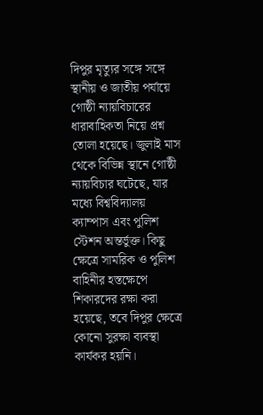দিপুর মৃত্যুর সঙ্গে সঙ্গে স্থানীয় ও জাতীয় পর্যায়ে গোষ্ঠী ন্যায়বিচারের ধারাবাহিকতা নিয়ে প্রশ্ন তোলা হয়েছে। জুলাই মাস থেকে বিভিন্ন স্থানে গোষ্ঠী ন্যায়বিচার ঘটেছে, যার মধ্যে বিশ্ববিদ্যালয় ক্যাম্পাস এবং পুলিশ স্টেশন অন্তর্ভুক্ত। কিছু ক্ষেত্রে সামরিক ও পুলিশ বাহিনীর হস্তক্ষেপে শিকারদের রক্ষা করা হয়েছে, তবে দিপুর ক্ষেত্রে কোনো সুরক্ষা ব্যবস্থা কার্যকর হয়নি।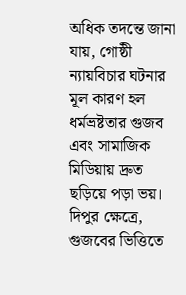অধিক তদন্তে জানা যায়, গোষ্ঠী ন্যায়বিচার ঘটনার মূল কারণ হল ধর্মভ্রষ্টতার গুজব এবং সামাজিক মিডিয়ায় দ্রুত ছড়িয়ে পড়া ভয়। দিপুর ক্ষেত্রে, গুজবের ভিত্তিতে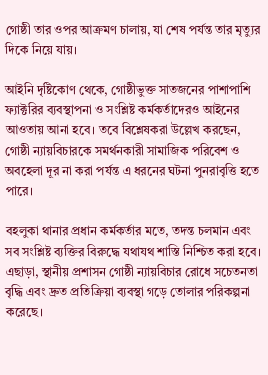গোষ্ঠী তার ওপর আক্রমণ চালায়, যা শেষ পর্যন্ত তার মৃত্যুর দিকে নিয়ে যায়।

আইনি দৃষ্টিকোণ থেকে, গোষ্ঠীভুক্ত সাতজনের পাশাপাশি ফ্যাক্টরির ব্যবস্থাপনা ও সংশ্লিষ্ট কর্মকর্তাদেরও আইনের আওতায় আনা হবে। তবে বিশ্লেষকরা উল্লেখ করছেন, গোষ্ঠী ন্যায়বিচারকে সমর্থনকারী সামাজিক পরিবেশ ও অবহেলা দূর না করা পর্যন্ত এ ধরনের ঘটনা পুনরাবৃত্তি হতে পারে।

বহলুকা থানার প্রধান কর্মকর্তার মতে, তদন্ত চলমান এবং সব সংশ্লিষ্ট ব্যক্তির বিরুদ্ধে যথাযথ শাস্তি নিশ্চিত করা হবে। এছাড়া, স্থানীয় প্রশাসন গোষ্ঠী ন্যায়বিচার রোধে সচেতনতা বৃদ্ধি এবং দ্রুত প্রতিক্রিয়া ব্যবস্থা গড়ে তোলার পরিকল্পনা করেছে।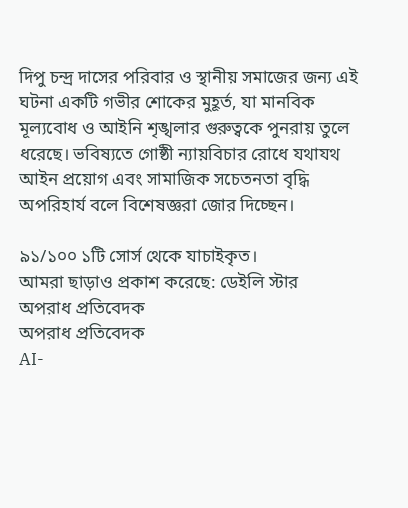দিপু চন্দ্র দাসের পরিবার ও স্থানীয় সমাজের জন্য এই ঘটনা একটি গভীর শোকের মুহূর্ত, যা মানবিক মূল্যবোধ ও আইনি শৃঙ্খলার গুরুত্বকে পুনরায় তুলে ধরেছে। ভবিষ্যতে গোষ্ঠী ন্যায়বিচার রোধে যথাযথ আইন প্রয়োগ এবং সামাজিক সচেতনতা বৃদ্ধি অপরিহার্য বলে বিশেষজ্ঞরা জোর দিচ্ছেন।

৯১/১০০ ১টি সোর্স থেকে যাচাইকৃত।
আমরা ছাড়াও প্রকাশ করেছে: ডেইলি স্টার
অপরাধ প্রতিবেদক
অপরাধ প্রতিবেদক
AI-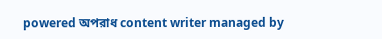powered অপরাধ content writer managed by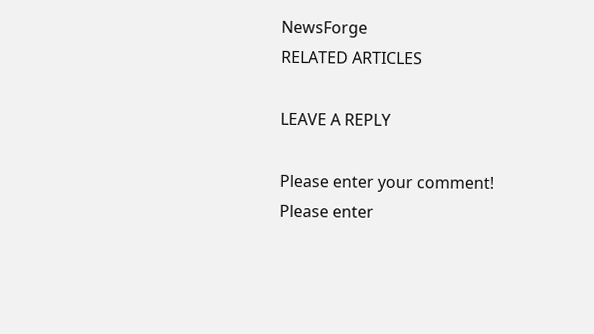NewsForge
RELATED ARTICLES

LEAVE A REPLY

Please enter your comment!
Please enter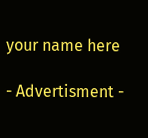your name here

- Advertisment -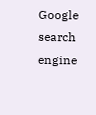Google search engine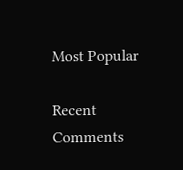Most Popular

Recent Comments